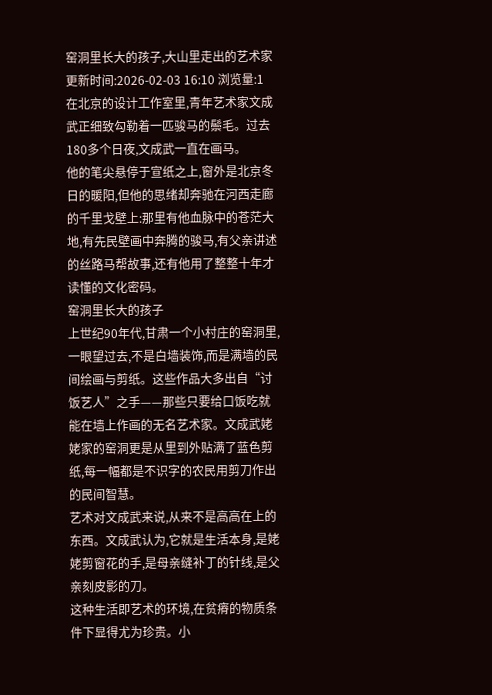窑洞里长大的孩子,大山里走出的艺术家
更新时间:2026-02-03 16:10 浏览量:1
在北京的设计工作室里,青年艺术家文成武正细致勾勒着一匹骏马的鬃毛。过去180多个日夜,文成武一直在画马。
他的笔尖悬停于宣纸之上,窗外是北京冬日的暖阳,但他的思绪却奔驰在河西走廊的千里戈壁上:那里有他血脉中的苍茫大地,有先民壁画中奔腾的骏马,有父亲讲述的丝路马帮故事,还有他用了整整十年才读懂的文化密码。
窑洞里长大的孩子
上世纪90年代,甘肃一个小村庄的窑洞里,一眼望过去,不是白墙装饰,而是满墙的民间绘画与剪纸。这些作品大多出自“讨饭艺人”之手——那些只要给口饭吃就能在墙上作画的无名艺术家。文成武姥姥家的窑洞更是从里到外贴满了蓝色剪纸,每一幅都是不识字的农民用剪刀作出的民间智慧。
艺术对文成武来说,从来不是高高在上的东西。文成武认为,它就是生活本身,是姥姥剪窗花的手,是母亲缝补丁的针线,是父亲刻皮影的刀。
这种生活即艺术的环境,在贫瘠的物质条件下显得尤为珍贵。小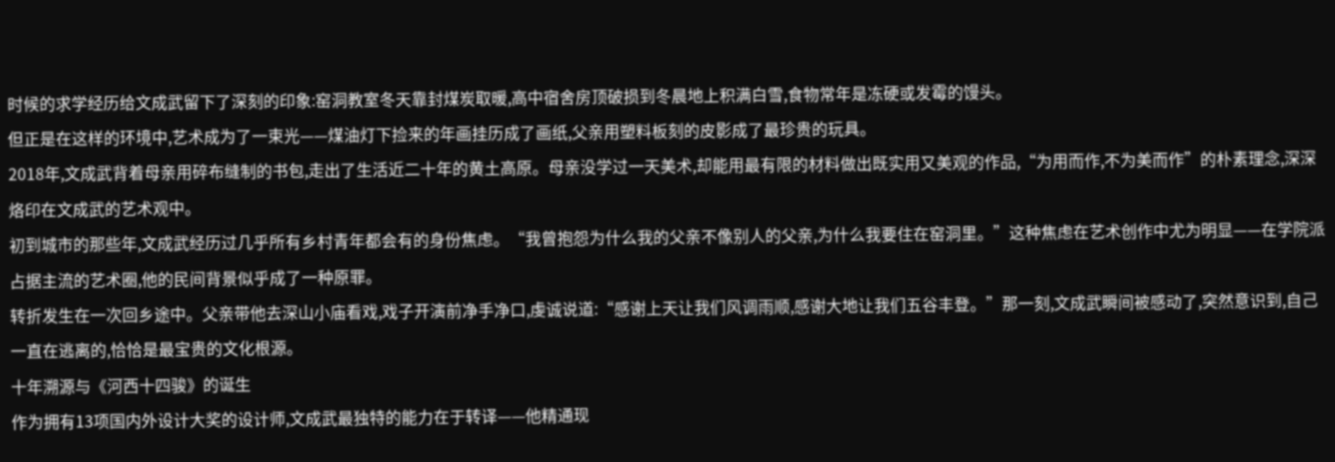时候的求学经历给文成武留下了深刻的印象:窑洞教室冬天靠封煤炭取暖,高中宿舍房顶破损到冬晨地上积满白雪,食物常年是冻硬或发霉的馒头。
但正是在这样的环境中,艺术成为了一束光——煤油灯下捡来的年画挂历成了画纸,父亲用塑料板刻的皮影成了最珍贵的玩具。
2018年,文成武背着母亲用碎布缝制的书包,走出了生活近二十年的黄土高原。母亲没学过一天美术,却能用最有限的材料做出既实用又美观的作品,“为用而作,不为美而作”的朴素理念,深深烙印在文成武的艺术观中。
初到城市的那些年,文成武经历过几乎所有乡村青年都会有的身份焦虑。“我曾抱怨为什么我的父亲不像别人的父亲,为什么我要住在窑洞里。”这种焦虑在艺术创作中尤为明显——在学院派占据主流的艺术圈,他的民间背景似乎成了一种原罪。
转折发生在一次回乡途中。父亲带他去深山小庙看戏,戏子开演前净手净口,虔诚说道:“感谢上天让我们风调雨顺,感谢大地让我们五谷丰登。”那一刻,文成武瞬间被感动了,突然意识到,自己一直在逃离的,恰恰是最宝贵的文化根源。
十年溯源与《河西十四骏》的诞生
作为拥有13项国内外设计大奖的设计师,文成武最独特的能力在于转译——他精通现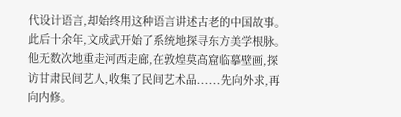代设计语言,却始终用这种语言讲述古老的中国故事。
此后十余年,文成武开始了系统地探寻东方美学根脉。他无数次地重走河西走廊,在敦煌莫高窟临摹壁画,探访甘肃民间艺人,收集了民间艺术品......先向外求,再向内修。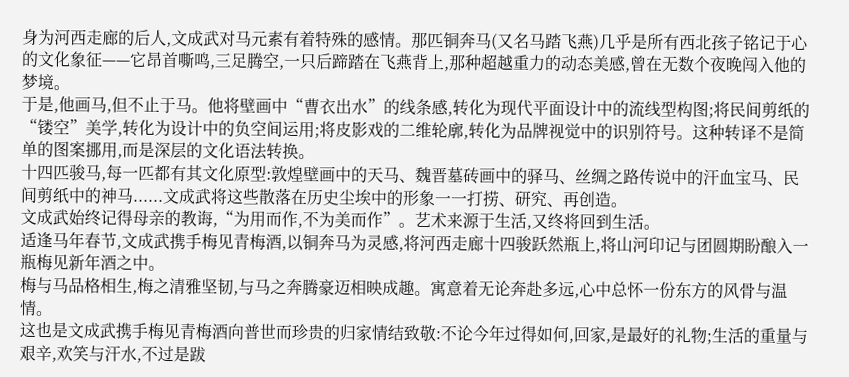身为河西走廊的后人,文成武对马元素有着特殊的感情。那匹铜奔马(又名马踏飞燕)几乎是所有西北孩子铭记于心的文化象征——它昂首嘶鸣,三足腾空,一只后蹄踏在飞燕背上,那种超越重力的动态美感,曾在无数个夜晚闯入他的梦境。
于是,他画马,但不止于马。他将壁画中“曹衣出水”的线条感,转化为现代平面设计中的流线型构图;将民间剪纸的“镂空”美学,转化为设计中的负空间运用;将皮影戏的二维轮廓,转化为品牌视觉中的识别符号。这种转译不是简单的图案挪用,而是深层的文化语法转换。
十四匹骏马,每一匹都有其文化原型:敦煌壁画中的天马、魏晋墓砖画中的驿马、丝绸之路传说中的汗血宝马、民间剪纸中的神马......文成武将这些散落在历史尘埃中的形象一一打捞、研究、再创造。
文成武始终记得母亲的教诲,“为用而作,不为美而作”。艺术来源于生活,又终将回到生活。
适逢马年春节,文成武携手梅见青梅酒,以铜奔马为灵感,将河西走廊十四骏跃然瓶上,将山河印记与团圆期盼酿入一瓶梅见新年酒之中。
梅与马品格相生,梅之清雅坚韧,与马之奔腾豪迈相映成趣。寓意着无论奔赴多远,心中总怀一份东方的风骨与温情。
这也是文成武携手梅见青梅酒向普世而珍贵的归家情结致敬:不论今年过得如何,回家,是最好的礼物;生活的重量与艰辛,欢笑与汗水,不过是跋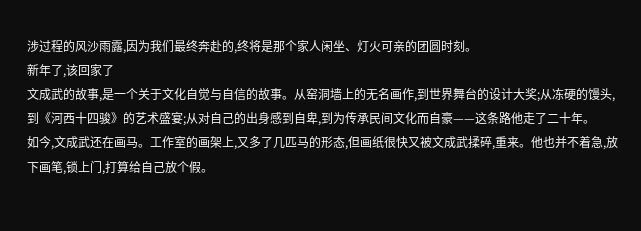涉过程的风沙雨露,因为我们最终奔赴的,终将是那个家人闲坐、灯火可亲的团圆时刻。
新年了,该回家了
文成武的故事,是一个关于文化自觉与自信的故事。从窑洞墙上的无名画作,到世界舞台的设计大奖;从冻硬的馒头,到《河西十四骏》的艺术盛宴;从对自己的出身感到自卑,到为传承民间文化而自豪——这条路他走了二十年。
如今,文成武还在画马。工作室的画架上,又多了几匹马的形态,但画纸很快又被文成武揉碎,重来。他也并不着急,放下画笔,锁上门,打算给自己放个假。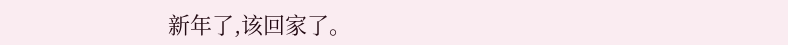新年了,该回家了。